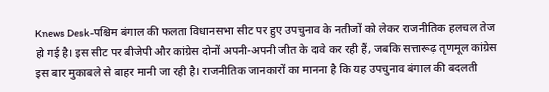Knews Desk-पश्चिम बंगाल की फलता विधानसभा सीट पर हुए उपचुनाव के नतीजों को लेकर राजनीतिक हलचल तेज हो गई है। इस सीट पर बीजेपी और कांग्रेस दोनों अपनी-अपनी जीत के दावे कर रही हैं, जबकि सत्तारूढ़ तृणमूल कांग्रेस इस बार मुकाबले से बाहर मानी जा रही है। राजनीतिक जानकारों का मानना है कि यह उपचुनाव बंगाल की बदलती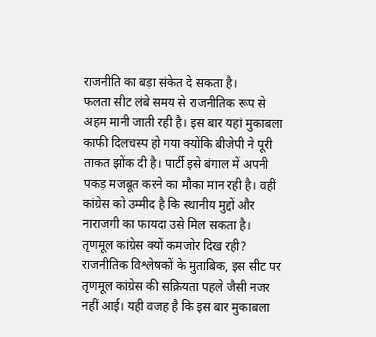राजनीति का बड़ा संकेत दे सकता है।
फलता सीट लंबे समय से राजनीतिक रूप से अहम मानी जाती रही है। इस बार यहां मुकाबला काफी दिलचस्प हो गया क्योंकि बीजेपी ने पूरी ताकत झोंक दी है। पार्टी इसे बंगाल में अपनी पकड़ मजबूत करने का मौका मान रही है। वहीं कांग्रेस को उम्मीद है कि स्थानीय मुद्दों और नाराजगी का फायदा उसे मिल सकता है।
तृणमूल कांग्रेस क्यों कमजोर दिख रही?
राजनीतिक विश्लेषकों के मुताबिक, इस सीट पर तृणमूल कांग्रेस की सक्रियता पहले जैसी नजर नहीं आई। यही वजह है कि इस बार मुकाबला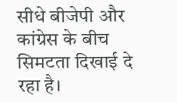सीधे बीजेपी और कांग्रेस के बीच सिमटता दिखाई दे रहा है।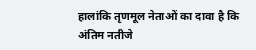हालांकि तृणमूल नेताओं का दावा है कि अंतिम नतीजे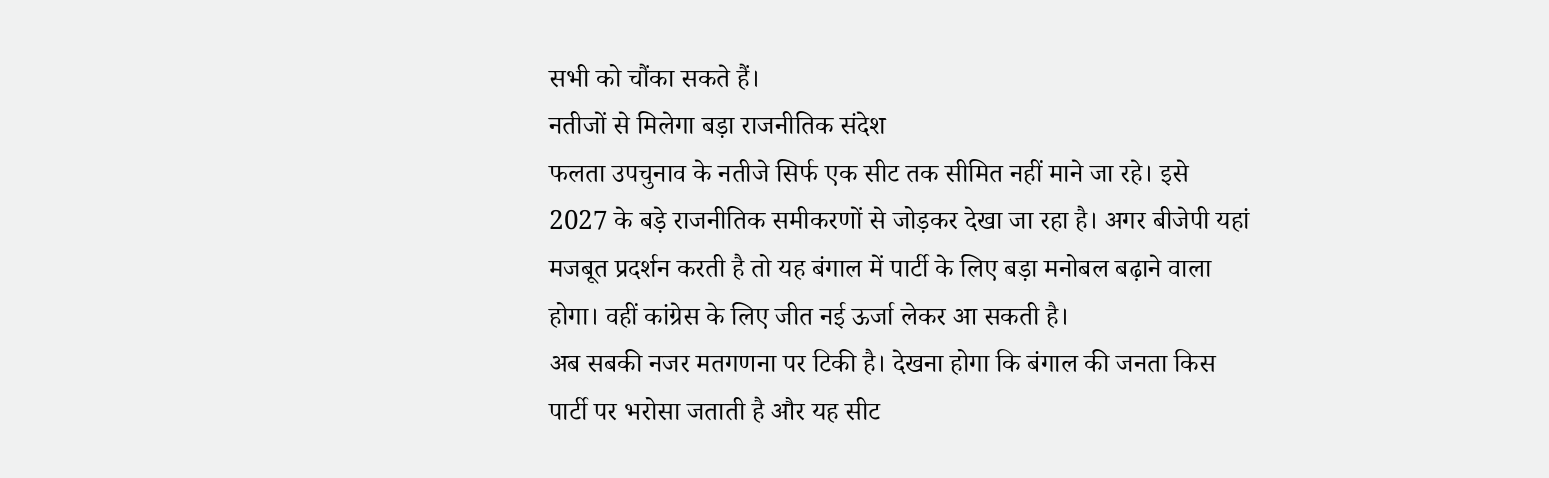सभी को चौंका सकते हैं।
नतीजों से मिलेगा बड़ा राजनीतिक संदेश
फलता उपचुनाव के नतीजे सिर्फ एक सीट तक सीमित नहीं माने जा रहे। इसे 2027 के बड़े राजनीतिक समीकरणों से जोड़कर देखा जा रहा है। अगर बीजेपी यहां मजबूत प्रदर्शन करती है तो यह बंगाल में पार्टी के लिए बड़ा मनोबल बढ़ाने वाला होगा। वहीं कांग्रेस के लिए जीत नई ऊर्जा लेकर आ सकती है।
अब सबकी नजर मतगणना पर टिकी है। देखना होगा कि बंगाल की जनता किस पार्टी पर भरोसा जताती है और यह सीट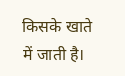किसके खाते में जाती है।